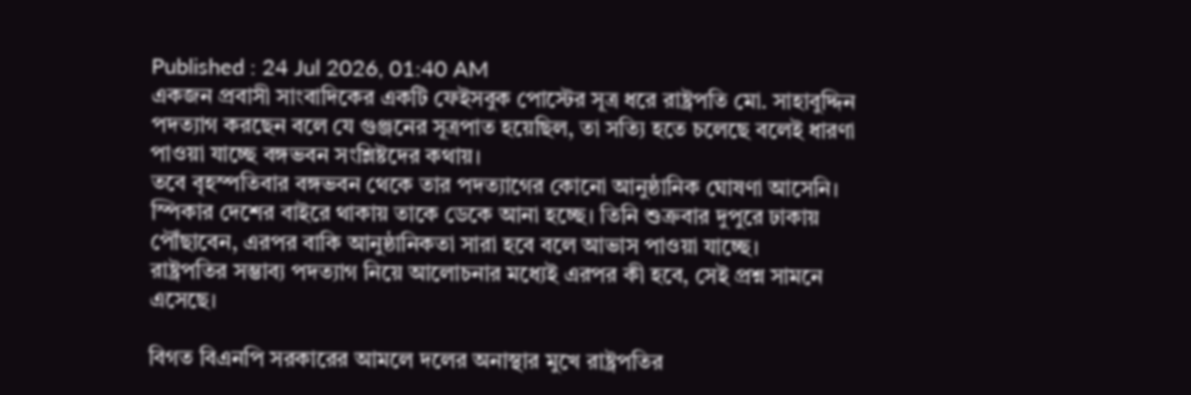Published : 24 Jul 2026, 01:40 AM
একজন প্রবাসী সাংবাদিকের একটি ফেইসবুক পোস্টের সূত্র ধরে রাষ্ট্রপতি মো. সাহাবুদ্দিন পদত্যাগ করছেন বলে যে গুঞ্জনের সূত্রপাত হয়েছিল, তা সত্যি হতে চলেছে বলেই ধারণা পাওয়া যাচ্ছে বঙ্গভবন সংশ্লিষ্টদের কথায়।
তবে বৃহস্পতিবার বঙ্গভবন থেকে তার পদত্যাগের কোনো আনুষ্ঠানিক ঘোষণা আসেনি। স্পিকার দেশের বাইরে থাকায় তাকে ডেকে আনা হচ্ছে। তিনি শুক্রবার দুপুরে ঢাকায় পৌঁছাবেন, এরপর বাকি আনুষ্ঠানিকতা সারা হবে বলে আভাস পাওয়া যাচ্ছে।
রাষ্ট্রপতির সম্ভাব্য পদত্যাগ নিয়ে আলোচনার মধ্যেই এরপর কী হবে, সেই প্রশ্ন সামনে এসেছে।

বিগত বিএনপি সরকারের আমলে দলের অনাস্থার মুখে রাষ্ট্রপতির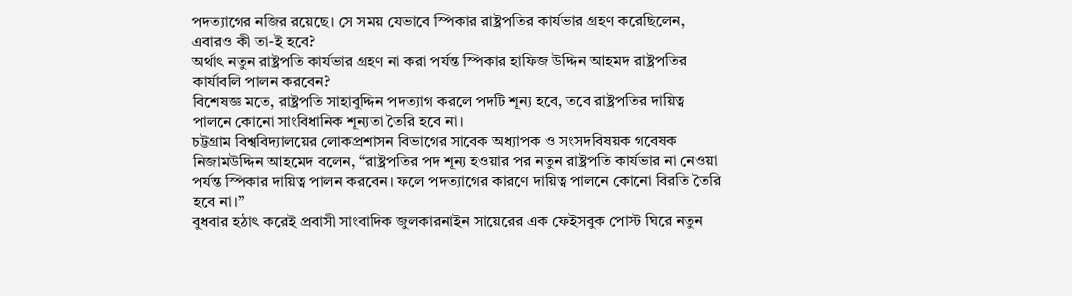পদত্যাগের নজির রয়েছে। সে সময় যেভাবে স্পিকার রাষ্ট্রপতির কার্যভার গ্রহণ করেছিলেন, এবারও কী তা-ই হবে?
অর্থাৎ নতুন রাষ্ট্রপতি কার্যভার গ্রহণ না করা পর্যন্ত স্পিকার হাফিজ উদ্দিন আহমদ রাষ্ট্রপতির কার্যাবলি পালন করবেন?
বিশেষজ্ঞ মতে, রাষ্ট্রপতি সাহাবুদ্দিন পদত্যাগ করলে পদটি শূন্য হবে, তবে রাষ্ট্রপতির দায়িত্ব পালনে কোনো সাংবিধানিক শূন্যতা তৈরি হবে না।
চট্টগ্রাম বিশ্ববিদ্যালয়ের লোকপ্রশাসন বিভাগের সাবেক অধ্যাপক ও সংসদবিষয়ক গবেষক নিজামউদ্দিন আহমেদ বলেন, “রাষ্ট্রপতির পদ শূন্য হওয়ার পর নতুন রাষ্ট্রপতি কার্যভার না নেওয়া পর্যন্ত স্পিকার দায়িত্ব পালন করবেন। ফলে পদত্যাগের কারণে দায়িত্ব পালনে কোনো বিরতি তৈরি হবে না।”
বুধবার হঠাৎ করেই প্রবাসী সাংবাদিক জুলকারনাইন সায়েরের এক ফেইসবুক পোস্ট ঘিরে নতুন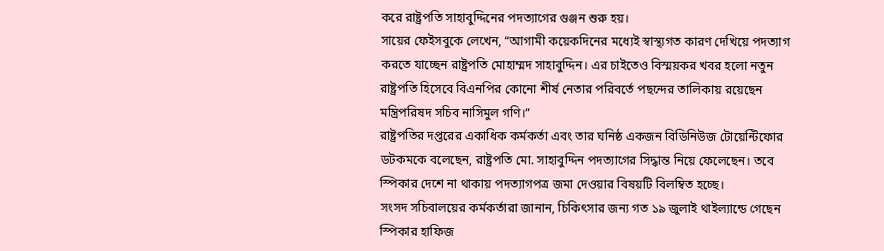করে রাষ্ট্রপতি সাহাবুদ্দিনের পদত্যাগের গুঞ্জন শুরু হয়।
সায়ের ফেইসবুকে লেখেন, “আগামী কয়েকদিনের মধ্যেই স্বাস্থ্যগত কারণ দেখিয়ে পদত্যাগ করতে যাচ্ছেন রাষ্ট্রপতি মোহাম্মদ সাহাবুদ্দিন। এর চাইতেও বিস্ময়কর খবর হলো নতুন রাষ্ট্রপতি হিসেবে বিএনপির কোনো শীর্ষ নেতার পরিবর্তে পছন্দের তালিকায় রয়েছেন মন্ত্রিপরিষদ সচিব নাসিমুল গণি।”
রাষ্ট্রপতির দপ্তরের একাধিক কর্মকর্তা এবং তার ঘনিষ্ঠ একজন বিডিনিউজ টোয়েন্টিফোর ডটকমকে বলেছেন, রাষ্ট্রপতি মো. সাহাবুদ্দিন পদত্যাগের সিদ্ধান্ত নিয়ে ফেলেছেন। তবে স্পিকার দেশে না থাকায় পদত্যাগপত্র জমা দেওয়ার বিষয়টি বিলম্বিত হচ্ছে।
সংসদ সচিবালয়ের কর্মকর্তারা জানান, চিকিৎসার জন্য গত ১৯ জুলাই থাইল্যান্ডে গেছেন স্পিকার হাফিজ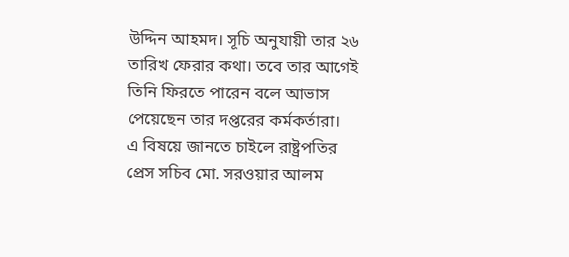উদ্দিন আহমদ। সূচি অনুযায়ী তার ২৬ তারিখ ফেরার কথা। তবে তার আগেই তিনি ফিরতে পারেন বলে আভাস পেয়েছেন তার দপ্তরের কর্মকর্তারা।
এ বিষয়ে জানতে চাইলে রাষ্ট্রপতির প্রেস সচিব মো. সরওয়ার আলম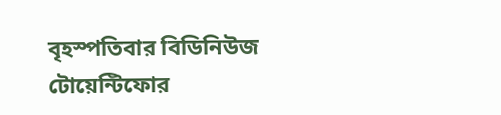বৃহস্পতিবার বিডিনিউজ টোয়েন্টিফোর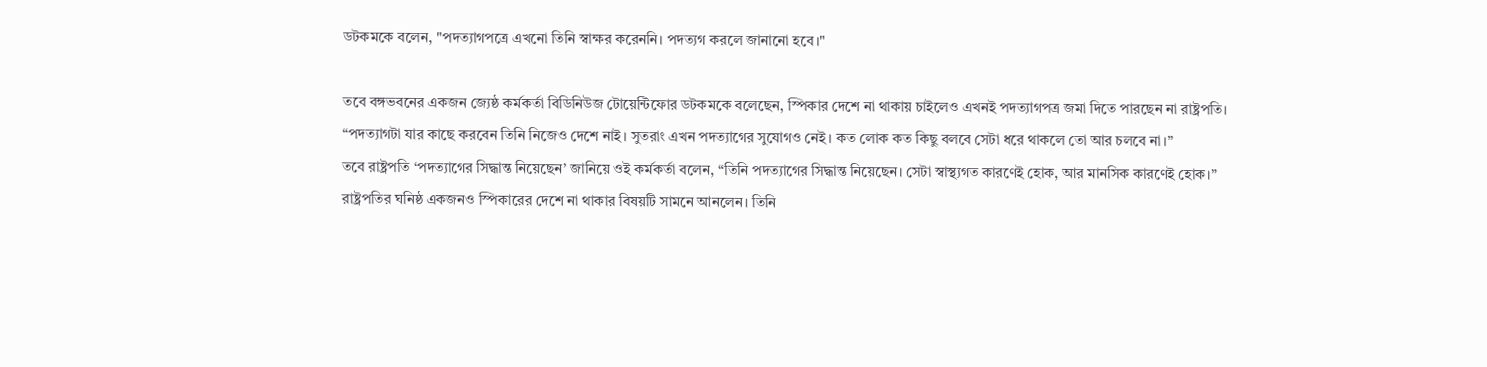ডটকমকে বলেন, "পদত্যাগপত্রে এখনো তিনি স্বাক্ষর করেননি। পদত্যগ করলে জানানো হবে।"

তবে বঙ্গভবনের একজন জ্যেষ্ঠ কর্মকর্তা বিডিনিউজ টোয়েন্টিফোর ডটকমকে বলেছেন, স্পিকার দেশে না থাকায় চাইলেও এখনই পদত্যাগপত্র জমা দিতে পারছেন না রাষ্ট্রপতি।
“পদত্যাগটা যার কাছে করবেন তিনি নিজেও দেশে নাই। সুতরাং এখন পদত্যাগের সুযোগও নেই। কত লোক কত কিছু বলবে সেটা ধরে থাকলে তো আর চলবে না।”
তবে রাষ্ট্রপতি ‘পদত্যাগের সিদ্ধান্ত নিয়েছেন’ জানিয়ে ওই কর্মকর্তা বলেন, “তিনি পদত্যাগের সিদ্ধান্ত নিয়েছেন। সেটা স্বাস্থ্যগত কারণেই হোক, আর মানসিক কারণেই হোক।”
রাষ্ট্রপতির ঘনিষ্ঠ একজনও স্পিকারের দেশে না থাকার বিষয়টি সামনে আনলেন। তিনি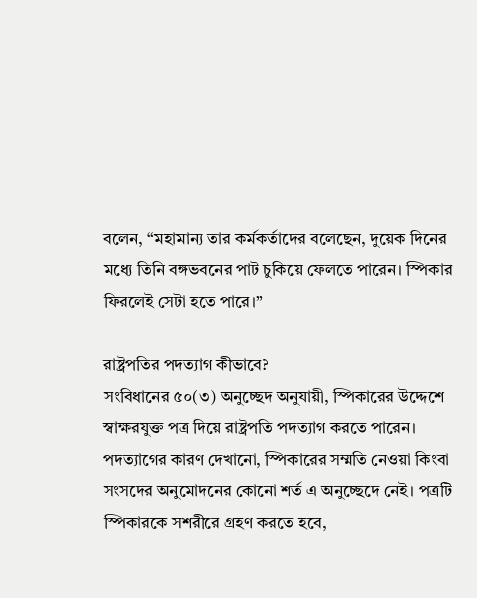বলেন, “মহামান্য তার কর্মকর্তাদের বলেছেন, দুয়েক দিনের মধ্যে তিনি বঙ্গভবনের পাট চুকিয়ে ফেলতে পারেন। স্পিকার ফিরলেই সেটা হতে পারে।”

রাষ্ট্রপতির পদত্যাগ কীভাবে?
সংবিধানের ৫০(৩) অনুচ্ছেদ অনুযায়ী, স্পিকারের উদ্দেশে স্বাক্ষরযুক্ত পত্র দিয়ে রাষ্ট্রপতি পদত্যাগ করতে পারেন।
পদত্যাগের কারণ দেখানো, স্পিকারের সম্মতি নেওয়া কিংবা সংসদের অনুমোদনের কোনো শর্ত এ অনুচ্ছেদে নেই। পত্রটি স্পিকারকে সশরীরে গ্রহণ করতে হবে,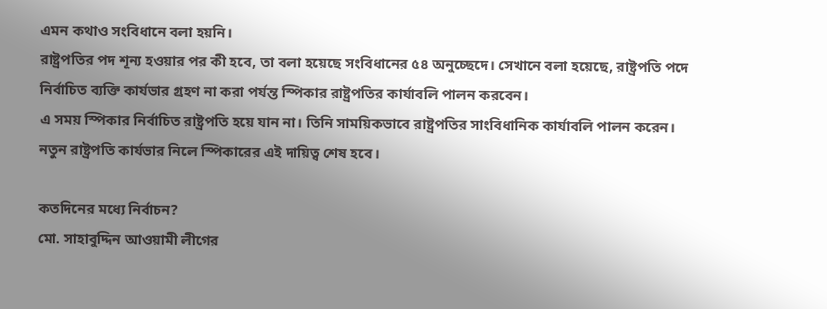এমন কথাও সংবিধানে বলা হয়নি।
রাষ্ট্রপতির পদ শূন্য হওয়ার পর কী হবে, তা বলা হয়েছে সংবিধানের ৫৪ অনুচ্ছেদে। সেখানে বলা হয়েছে, রাষ্ট্রপতি পদে নির্বাচিত ব্যক্তি কার্যভার গ্রহণ না করা পর্যন্ত স্পিকার রাষ্ট্রপতির কার্যাবলি পালন করবেন।
এ সময় স্পিকার নির্বাচিত রাষ্ট্রপতি হয়ে যান না। তিনি সাময়িকভাবে রাষ্ট্রপতির সাংবিধানিক কার্যাবলি পালন করেন। নতুন রাষ্ট্রপতি কার্যভার নিলে স্পিকারের এই দায়িত্ব শেষ হবে।

কতদিনের মধ্যে নির্বাচন?
মো. সাহাবুদ্দিন আওয়ামী লীগের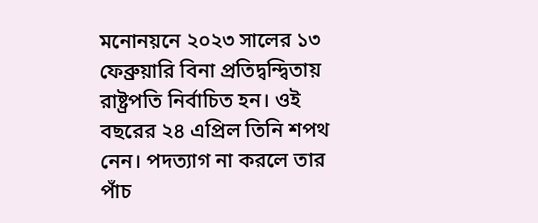মনোনয়নে ২০২৩ সালের ১৩ ফেব্রুয়ারি বিনা প্রতিদ্বন্দ্বিতায় রাষ্ট্রপতি নির্বাচিত হন। ওই বছরের ২৪ এপ্রিল তিনি শপথ নেন। পদত্যাগ না করলে তার পাঁচ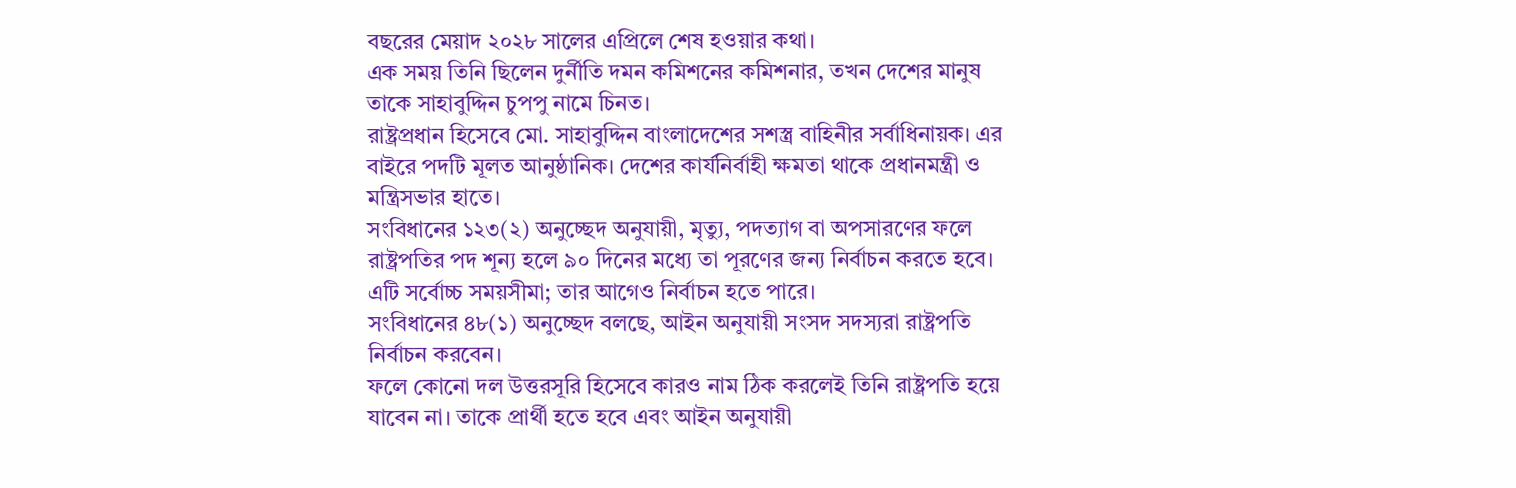বছরের মেয়াদ ২০২৮ সালের এপ্রিলে শেষ হওয়ার কথা।
এক সময় তিনি ছিলেন দুর্নীতি দমন কমিশনের কমিশনার, তখন দেশের মানুষ তাকে সাহাবুদ্দিন চুপপু নামে চিনত।
রাষ্ট্রপ্রধান হিসেবে মো. সাহাবুদ্দিন বাংলাদেশের সশস্ত্র বাহিনীর সর্বাধিনায়ক। এর বাইরে পদটি মূলত আনুষ্ঠানিক। দেশের কার্যনির্বাহী ক্ষমতা থাকে প্রধানমন্ত্রী ও মন্ত্রিসভার হাতে।
সংবিধানের ১২৩(২) অনুচ্ছেদ অনুযায়ী, মৃত্যু, পদত্যাগ বা অপসারণের ফলে রাষ্ট্রপতির পদ শূন্য হলে ৯০ দিনের মধ্যে তা পূরণের জন্য নির্বাচন করতে হবে। এটি সর্বোচ্চ সময়সীমা; তার আগেও নির্বাচন হতে পারে।
সংবিধানের ৪৮(১) অনুচ্ছেদ বলছে, আইন অনুযায়ী সংসদ সদস্যরা রাষ্ট্রপতি নির্বাচন করবেন।
ফলে কোনো দল উত্তরসূরি হিসেবে কারও নাম ঠিক করলেই তিনি রাষ্ট্রপতি হয়ে যাবেন না। তাকে প্রার্থী হতে হবে এবং আইন অনুযায়ী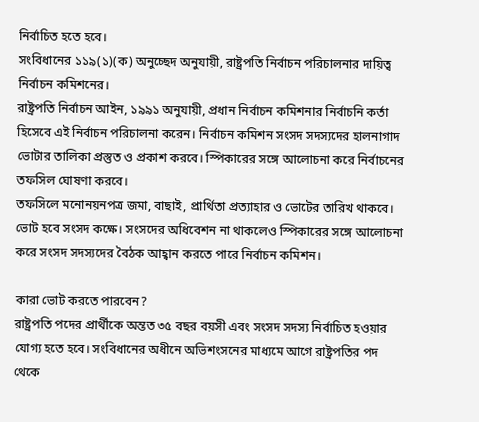নির্বাচিত হতে হবে।
সংবিধানের ১১৯(১)(ক) অনুচ্ছেদ অনুযায়ী, রাষ্ট্রপতি নির্বাচন পরিচালনার দায়িত্ব নির্বাচন কমিশনের।
রাষ্ট্রপতি নির্বাচন আইন, ১৯৯১ অনুযায়ী, প্রধান নির্বাচন কমিশনার নির্বাচনি কর্তা হিসেবে এই নির্বাচন পরিচালনা করেন। নির্বাচন কমিশন সংসদ সদস্যদের হালনাগাদ ভোটার তালিকা প্রস্তুত ও প্রকাশ করবে। স্পিকারের সঙ্গে আলোচনা করে নির্বাচনের তফসিল ঘোষণা করবে।
তফসিলে মনোনয়নপত্র জমা, বাছাই, প্রার্থিতা প্রত্যাহার ও ভোটের তারিখ থাকবে। ভোট হবে সংসদ কক্ষে। সংসদের অধিবেশন না থাকলেও স্পিকারের সঙ্গে আলোচনা করে সংসদ সদস্যদের বৈঠক আহ্বান করতে পারে নির্বাচন কমিশন।

কারা ভোট করতে পারবেন?
রাষ্ট্রপতি পদের প্রার্থীকে অন্তত ৩৫ বছর বয়সী এবং সংসদ সদস্য নির্বাচিত হওয়ার যোগ্য হতে হবে। সংবিধানের অধীনে অভিশংসনের মাধ্যমে আগে রাষ্ট্রপতির পদ থেকে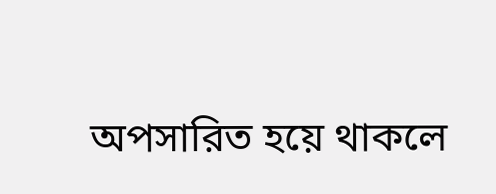অপসারিত হয়ে থাকলে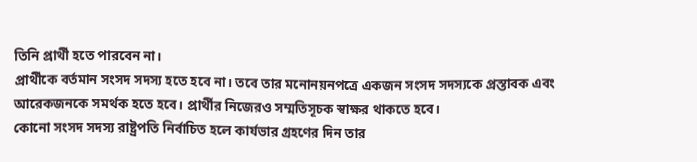তিনি প্রার্থী হতে পারবেন না।
প্রার্থীকে বর্তমান সংসদ সদস্য হতে হবে না। তবে তার মনোনয়নপত্রে একজন সংসদ সদস্যকে প্রস্তাবক এবং আরেকজনকে সমর্থক হতে হবে। প্রার্থীর নিজেরও সম্মতিসূচক স্বাক্ষর থাকতে হবে।
কোনো সংসদ সদস্য রাষ্ট্রপতি নির্বাচিত হলে কার্যভার গ্রহণের দিন তার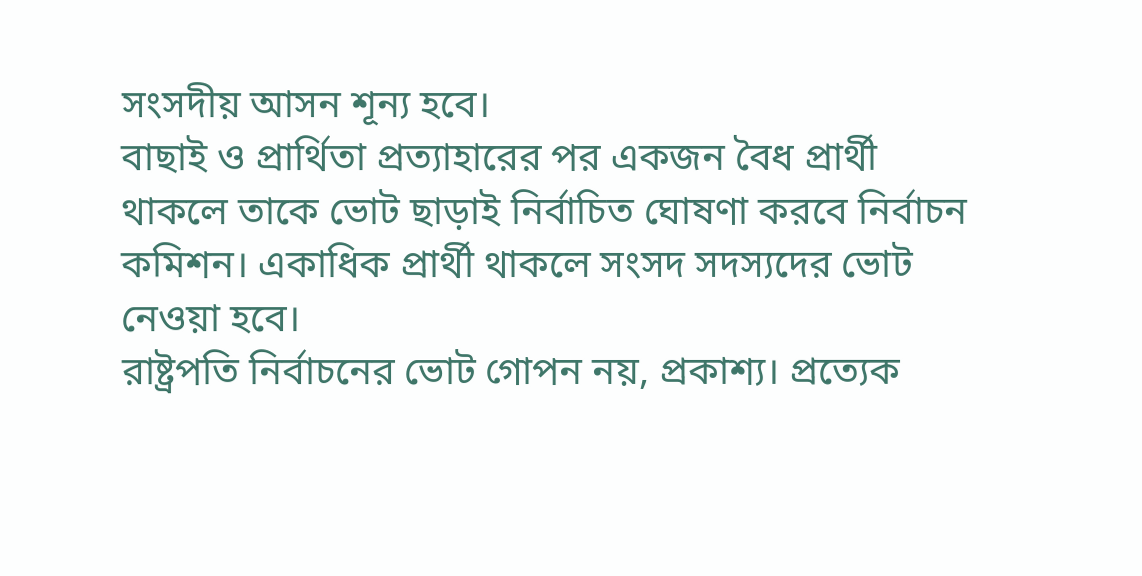সংসদীয় আসন শূন্য হবে।
বাছাই ও প্রার্থিতা প্রত্যাহারের পর একজন বৈধ প্রার্থী থাকলে তাকে ভোট ছাড়াই নির্বাচিত ঘোষণা করবে নির্বাচন কমিশন। একাধিক প্রার্থী থাকলে সংসদ সদস্যদের ভোট নেওয়া হবে।
রাষ্ট্রপতি নির্বাচনের ভোট গোপন নয়, প্রকাশ্য। প্রত্যেক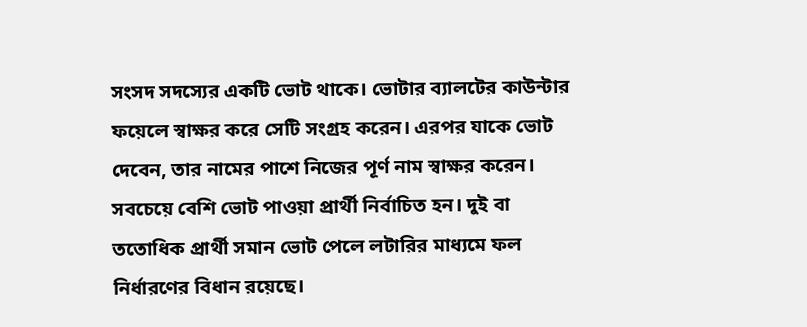সংসদ সদস্যের একটি ভোট থাকে। ভোটার ব্যালটের কাউন্টার ফয়েলে স্বাক্ষর করে সেটি সংগ্রহ করেন। এরপর যাকে ভোট দেবেন, তার নামের পাশে নিজের পূর্ণ নাম স্বাক্ষর করেন।
সবচেয়ে বেশি ভোট পাওয়া প্রার্থী নির্বাচিত হন। দুই বা ততোধিক প্রার্থী সমান ভোট পেলে লটারির মাধ্যমে ফল নির্ধারণের বিধান রয়েছে।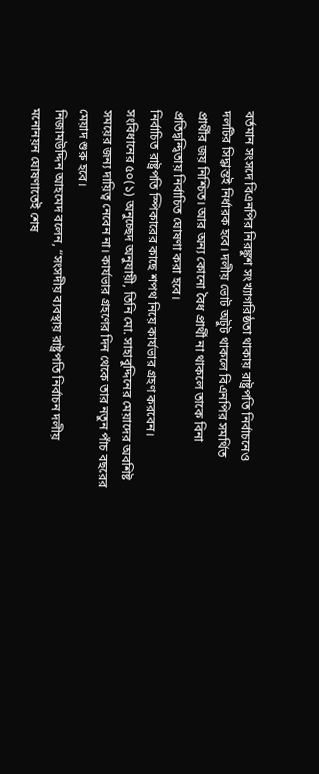বর্তমান সংসদে বিএনপির নিরঙ্কুশ সংখ্যাগরিষ্ঠতা থাকায় রাষ্ট্রপতি নির্বাচনেও দলটির সিদ্ধান্তই নির্ধারক হবে। দলীয় ভোট অটুট থাকলে বিএনপির সমর্থিত প্রার্থীর জয় নিশ্চিত। আর অন্য কোনো বৈধ প্রার্থী না থাকলে তাকে বিনা প্রতিদ্বন্দ্বিতায় নির্বাচিত ঘোষণা করা হবে।
নির্বাচিত রাষ্ট্রপতি স্পিকারের কাছে শপথ নিয়ে কার্যভার গ্রহণ করবেন। সংবিধানের ৫০(১) অনুচ্ছেদ অনুযায়ী, তিনি মো. সাহাবুদ্দিনের মেয়াদের অবশিষ্ট সময়ের জন্য দায়িত্ব নেবেন না। কার্যভার গ্রহণের দিন থেকে তার নতুন পাঁচ বছরের মেয়াদ শুরু হবে।
নিজামউদ্দিন আহমেদ বলেন, “সংসদীয় ব্যবস্থায় রাষ্ট্রপতি নির্বাচন দলীয় মনোনয়ন ঘোষণাতেই শেষ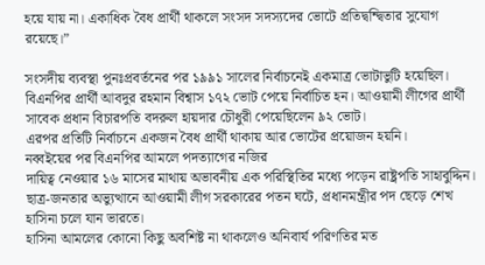হয়ে যায় না। একাধিক বৈধ প্রার্থী থাকলে সংসদ সদস্যদের ভোটে প্রতিদ্বন্দ্বিতার সুযোগ রয়েছে।”

সংসদীয় ব্যবস্থা পুনঃপ্রবর্তনের পর ১৯৯১ সালের নির্বাচনেই একমাত্র ভোটাভুটি হয়েছিল। বিএনপির প্রার্থী আবদুর রহমান বিশ্বাস ১৭২ ভোট পেয়ে নির্বাচিত হন। আওয়ামী লীগের প্রার্থী সাবেক প্রধান বিচারপতি বদরুল হায়দার চৌধুরী পেয়েছিলেন ৯২ ভোট।
এরপর প্রতিটি নির্বাচনে একজন বৈধ প্রার্থী থাকায় আর ভোটের প্রয়োজন হয়নি।
নব্বইয়ের পর বিএনপির আমলে পদত্যাগের নজির
দায়িত্ব নেওয়ার ১৬ মাসের মাথায় অভাবনীয় এক পরিস্থিতির মধ্যে পড়েন রাষ্ট্রপতি সাহাবুদ্দিন। ছাত্র-জনতার অভ্যুত্থানে আওয়ামী লীগ সরকারের পতন ঘটে, প্রধানমন্ত্রীর পদ ছেড়ে শেখ হাসিনা চলে যান ভারতে।
হাসিনা আমলের কোনো কিছু অবশিষ্ট না থাকলেও অনিবার্য পরিণতির মত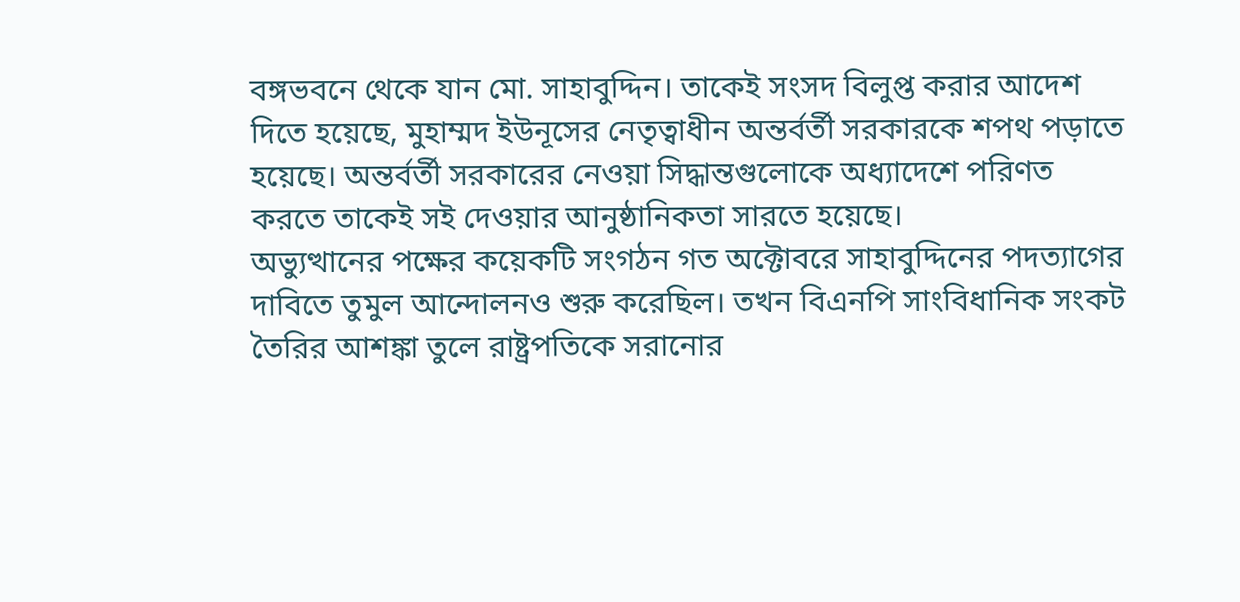বঙ্গভবনে থেকে যান মো. সাহাবুদ্দিন। তাকেই সংসদ বিলুপ্ত করার আদেশ দিতে হয়েছে, মুহাম্মদ ইউনূসের নেতৃত্বাধীন অন্তর্বর্তী সরকারকে শপথ পড়াতে হয়েছে। অন্তর্বর্তী সরকারের নেওয়া সিদ্ধান্তগুলোকে অধ্যাদেশে পরিণত করতে তাকেই সই দেওয়ার আনুষ্ঠানিকতা সারতে হয়েছে।
অভ্যুত্থানের পক্ষের কয়েকটি সংগঠন গত অক্টোবরে সাহাবুদ্দিনের পদত্যাগের দাবিতে তুমুল আন্দোলনও শুরু করেছিল। তখন বিএনপি সাংবিধানিক সংকট তৈরির আশঙ্কা তুলে রাষ্ট্রপতিকে সরানোর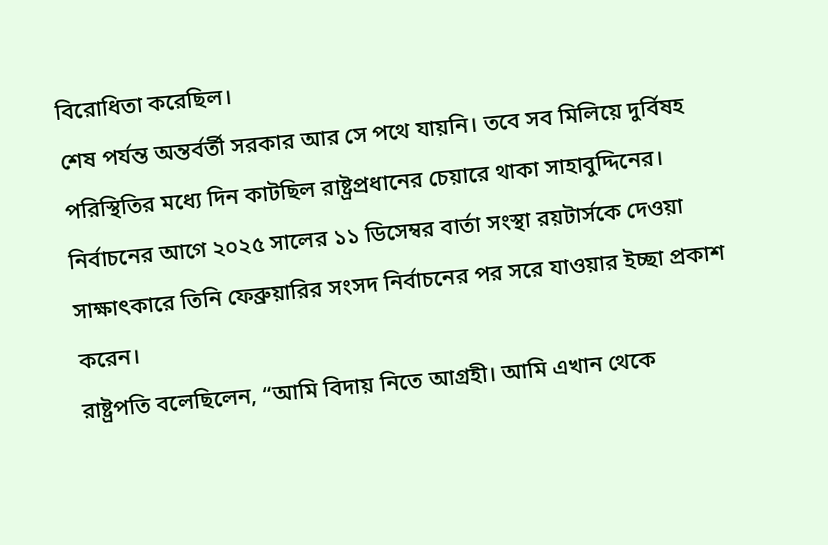বিরোধিতা করেছিল।
শেষ পর্যন্ত অন্তর্বর্তী সরকার আর সে পথে যায়নি। তবে সব মিলিয়ে দুর্বিষহ পরিস্থিতির মধ্যে দিন কাটছিল রাষ্ট্রপ্রধানের চেয়ারে থাকা সাহাবুদ্দিনের।
নির্বাচনের আগে ২০২৫ সালের ১১ ডিসেম্বর বার্তা সংস্থা রয়টার্সকে দেওয়া সাক্ষাৎকারে তিনি ফেব্রুয়ারির সংসদ নির্বাচনের পর সরে যাওয়ার ইচ্ছা প্রকাশ করেন।
রাষ্ট্রপতি বলেছিলেন, “আমি বিদায় নিতে আগ্রহী। আমি এখান থেকে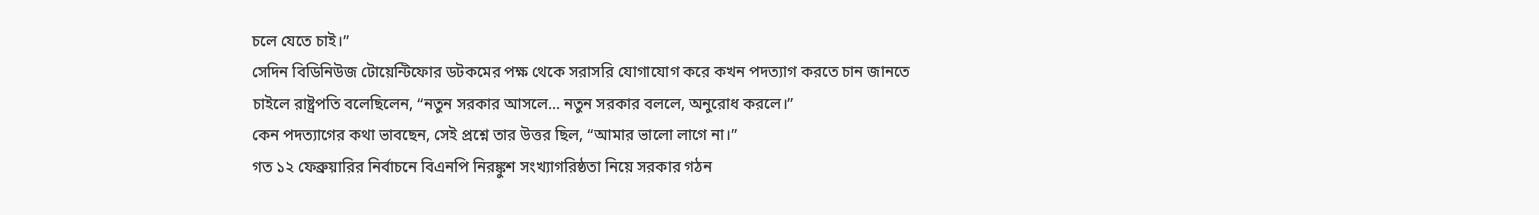চলে যেতে চাই।”
সেদিন বিডিনিউজ টোয়েন্টিফোর ডটকমের পক্ষ থেকে সরাসরি যোগাযোগ করে কখন পদত্যাগ করতে চান জানতে চাইলে রাষ্ট্রপতি বলেছিলেন, “নতুন সরকার আসলে… নতুন সরকার বললে, অনুরোধ করলে।”
কেন পদত্যাগের কথা ভাবছেন, সেই প্রশ্নে তার উত্তর ছিল, “আমার ভালো লাগে না।”
গত ১২ ফেব্রুয়ারির নির্বাচনে বিএনপি নিরঙ্কুশ সংখ্যাগরিষ্ঠতা নিয়ে সরকার গঠন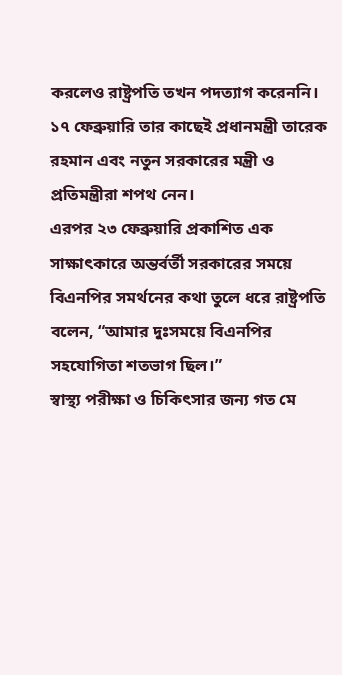করলেও রাষ্ট্রপতি তখন পদত্যাগ করেননি। ১৭ ফেব্রুয়ারি তার কাছেই প্রধানমন্ত্রী তারেক রহমান এবং নতুন সরকারের মন্ত্রী ও প্রতিমন্ত্রীরা শপথ নেন।
এরপর ২৩ ফেব্রুয়ারি প্রকাশিত এক সাক্ষাৎকারে অন্তর্বর্তী সরকারের সময়ে বিএনপির সমর্থনের কথা তুলে ধরে রাষ্ট্রপতি বলেন, “আমার দুঃসময়ে বিএনপির সহযোগিতা শতভাগ ছিল।”
স্বাস্থ্য পরীক্ষা ও চিকিৎসার জন্য গত মে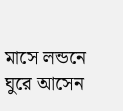মাসে লন্ডনে ঘুরে আসেন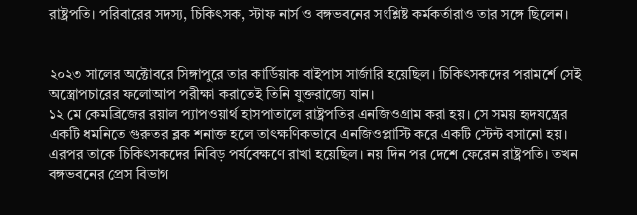রাষ্ট্রপতি। পরিবারের সদস্য, চিকিৎসক, স্টাফ নার্স ও বঙ্গভবনের সংশ্লিষ্ট কর্মকর্তারাও তার সঙ্গে ছিলেন।


২০২৩ সালের অক্টোবরে সিঙ্গাপুরে তার কার্ডিয়াক বাইপাস সার্জারি হয়েছিল। চিকিৎসকদের পরামর্শে সেই অস্ত্রোপচারের ফলোআপ পরীক্ষা করাতেই তিনি যুক্তরাজ্যে যান।
১২ মে কেমব্রিজের রয়াল প্যাপওয়ার্থ হাসপাতালে রাষ্ট্রপতির এনজিওগ্রাম করা হয়। সে সময় হৃদযন্ত্রের একটি ধমনিতে গুরুতর ব্লক শনাক্ত হলে তাৎক্ষণিকভাবে এনজিওপ্লাস্টি করে একটি স্টেন্ট বসানো হয়।
এরপর তাকে চিকিৎসকদের নিবিড় পর্যবেক্ষণে রাখা হয়েছিল। নয় দিন পর দেশে ফেরেন রাষ্ট্রপতি। তখন বঙ্গভবনের প্রেস বিভাগ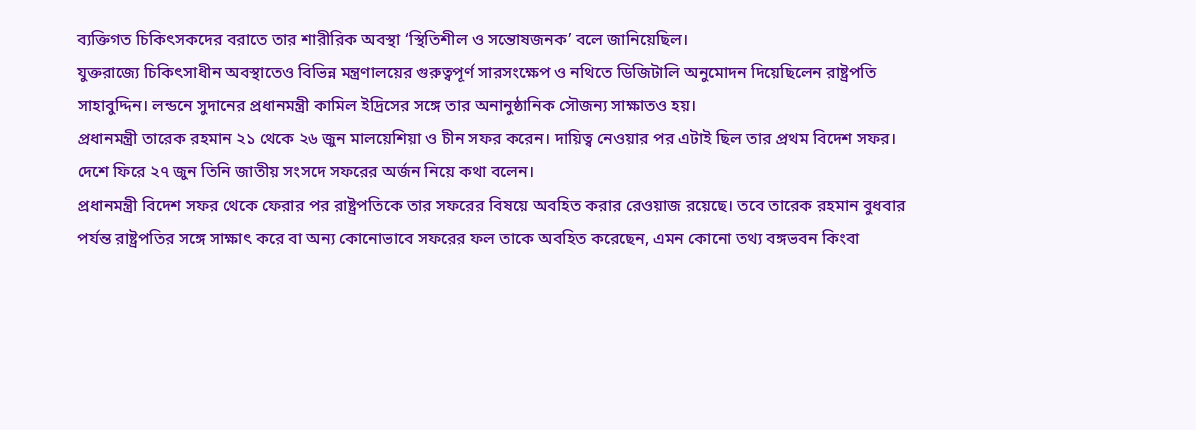ব্যক্তিগত চিকিৎসকদের বরাতে তার শারীরিক অবস্থা ‘স্থিতিশীল ও সন্তোষজনক’ বলে জানিয়েছিল।
যুক্তরাজ্যে চিকিৎসাধীন অবস্থাতেও বিভিন্ন মন্ত্রণালয়ের গুরুত্বপূর্ণ সারসংক্ষেপ ও নথিতে ডিজিটালি অনুমোদন দিয়েছিলেন রাষ্ট্রপতি সাহাবুদ্দিন। লন্ডনে সুদানের প্রধানমন্ত্রী কামিল ইদ্রিসের সঙ্গে তার অনানুষ্ঠানিক সৌজন্য সাক্ষাতও হয়।
প্রধানমন্ত্রী তারেক রহমান ২১ থেকে ২৬ জুন মালয়েশিয়া ও চীন সফর করেন। দায়িত্ব নেওয়ার পর এটাই ছিল তার প্রথম বিদেশ সফর। দেশে ফিরে ২৭ জুন তিনি জাতীয় সংসদে সফরের অর্জন নিয়ে কথা বলেন।
প্রধানমন্ত্রী বিদেশ সফর থেকে ফেরার পর রাষ্ট্রপতিকে তার সফরের বিষয়ে অবহিত করার রেওয়াজ রয়েছে। তবে তারেক রহমান বুধবার পর্যন্ত রাষ্ট্রপতির সঙ্গে সাক্ষাৎ করে বা অন্য কোনোভাবে সফরের ফল তাকে অবহিত করেছেন, এমন কোনো তথ্য বঙ্গভবন কিংবা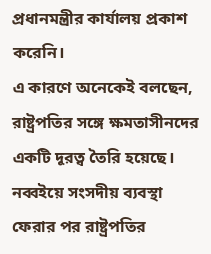প্রধানমন্ত্রীর কার্যালয় প্রকাশ করেনি।
এ কারণে অনেকেই বলছেন, রাষ্ট্রপতির সঙ্গে ক্ষমতাসীনদের একটি দূরত্ব তৈরি হয়েছে।
নব্বইয়ে সংসদীয় ব্যবস্থা ফেরার পর রাষ্ট্রপতির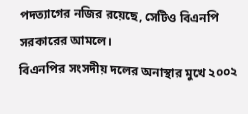পদত্যাগের নজির রয়েছে, সেটিও বিএনপি সরকারের আমলে।
বিএনপির সংসদীয় দলের অনাস্থার মুখে ২০০২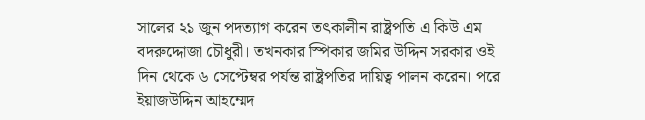সালের ২১ জুন পদত্যাগ করেন তৎকালীন রাষ্ট্রপতি এ কিউ এম বদরুদ্দোজা চৌধুরী। তখনকার স্পিকার জমির উদ্দিন সরকার ওই দিন থেকে ৬ সেপ্টেম্বর পর্যন্ত রাষ্ট্রপতির দায়িত্ব পালন করেন। পরে ইয়াজউদ্দিন আহম্মেদ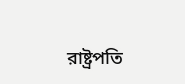রাষ্ট্রপতি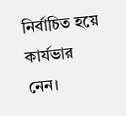নির্বাচিত হয়ে কার্যভার নেন।